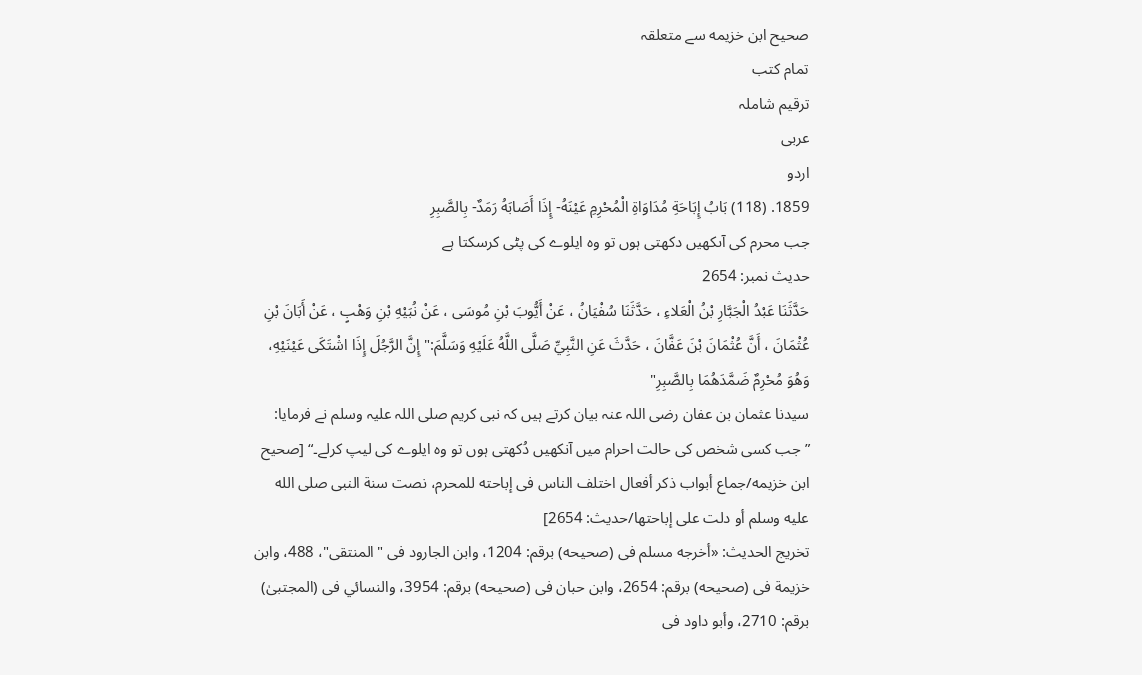صحيح ابن خزيمه سے متعلقہ
تمام کتب
ترقیم شاملہ
عربی
اردو
1859. (118) بَابُ إِبَاحَةِ مُدَاوَاةِ الْمُحْرِمِ عَيْنَهُ- إِذَا أَصَابَهُ رَمَدٌ- بِالصَّبِرِ
جب محرم کی آںکھیں دکھتی ہوں تو وہ ایلوے کی پٹی کرسکتا ہے
حدیث نمبر: 2654
حَدَّثَنَا عَبْدُ الْجَبَّارِ بْنُ الْعَلاءِ ، حَدَّثَنَا سُفْيَانُ ، عَنْ أَيُّوبَ بْنِ مُوسَى ، عَنْ نُبَيْهِ بْنِ وَهْبٍ ، عَنْ أَبَانَ بْنِ عُثْمَانَ ، أَنَّ عُثْمَانَ بْنَ عَفَّانَ ، حَدَّثَ عَنِ النَّبِيِّ صَلَّى اللَّهُ عَلَيْهِ وَسَلَّمَ:" إِنَّ الرَّجُلَ إِذَا اشْتَكَى عَيْنَيْهِ، وَهُوَ مُحْرِمٌ ضَمَّدَهُمَا بِالصَّبِرِ"
سیدنا عثمان بن عفان رضی اللہ عنہ بیان کرتے ہیں کہ نبی کریم صلی اللہ علیہ وسلم نے فرمایا: ”جب کسی شخص کی حالت احرام میں آنکھیں دُکھتی ہوں تو وہ ایلوے کی لیپ کرلے۔“ [صحيح ابن خزيمه/جماع أبواب ذكر أفعال اختلف الناس فى إباحته للمحرم، نصت سنة النبى صلى الله عليه وسلم أو دلت على إباحتها/حدیث: 2654]
تخریج الحدیث: «أخرجه مسلم فى (صحيحه) برقم: 1204، وابن الجارود فى "المنتقى"، 488، وابن خزيمة فى (صحيحه) برقم: 2654، وابن حبان فى (صحيحه) برقم: 3954، والنسائي فى (المجتبیٰ) برقم: 2710، وأبو داود فى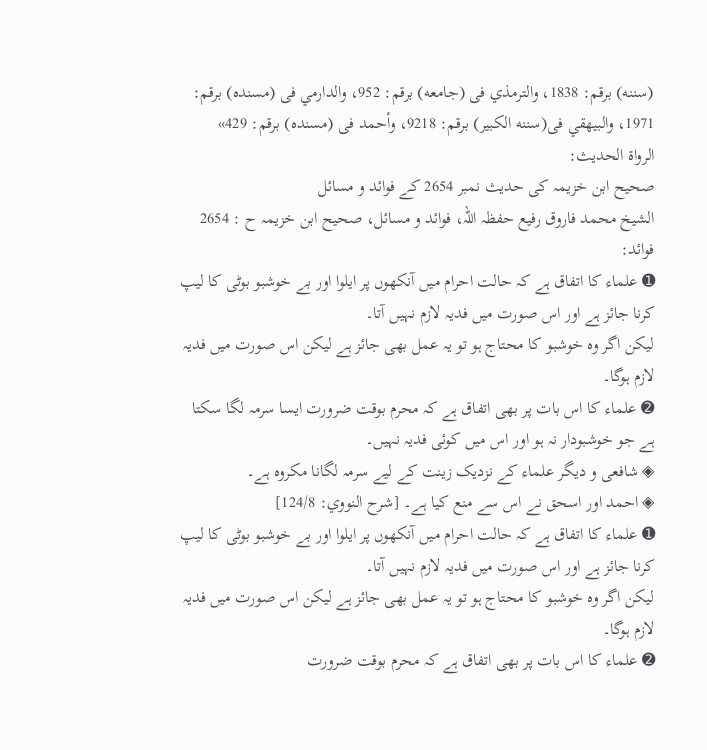(سننه) برقم: 1838، والترمذي فى (جامعه) برقم: 952، والدارمي فى (مسنده) برقم: 1971، والبيهقي فى(سننه الكبير) برقم: 9218، وأحمد فى (مسنده) برقم: 429»
الرواة الحديث:
صحیح ابن خزیمہ کی حدیث نمبر 2654 کے فوائد و مسائل
الشيخ محمد فاروق رفیع حفظہ اللہ، فوائد و مسائل، صحیح ابن خزیمہ ح : 2654
فوائد:
➊ علماء کا اتفاق ہے کہ حالت احرام میں آنکھوں پر ایلوا اور بے خوشبو بوٹی کا لیپ کرنا جائز ہے اور اس صورت میں فدیہ لازم نہیں آتا۔
لیکن اگر وہ خوشبو کا محتاج ہو تو یہ عمل بھی جائز ہے لیکن اس صورت میں فدیہ لازم ہوگا۔
➋ علماء کا اس بات پر بھی اتفاق ہے کہ محرم بوقت ضرورت ایسا سرمہ لگا سکتا ہے جو خوشبودار نہ ہو اور اس میں کوئی فدیہ نہیں۔
◈ شافعی و دیگر علماء کے نزدیک زینت کے لیے سرمہ لگانا مکروہ ہے۔
◈ احمد اور اسحق نے اس سے منع کیا ہے۔ [شرح النووي: 124/8]
➊ علماء کا اتفاق ہے کہ حالت احرام میں آنکھوں پر ایلوا اور بے خوشبو بوٹی کا لیپ کرنا جائز ہے اور اس صورت میں فدیہ لازم نہیں آتا۔
لیکن اگر وہ خوشبو کا محتاج ہو تو یہ عمل بھی جائز ہے لیکن اس صورت میں فدیہ لازم ہوگا۔
➋ علماء کا اس بات پر بھی اتفاق ہے کہ محرم بوقت ضرورت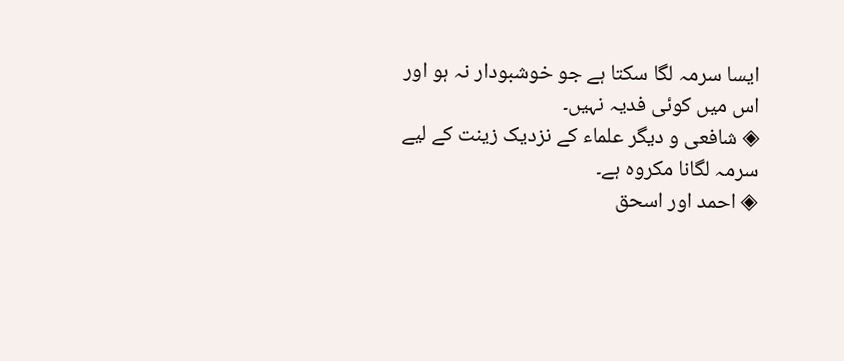ایسا سرمہ لگا سکتا ہے جو خوشبودار نہ ہو اور اس میں کوئی فدیہ نہیں۔
◈ شافعی و دیگر علماء کے نزدیک زینت کے لیے سرمہ لگانا مکروہ ہے۔
◈ احمد اور اسحق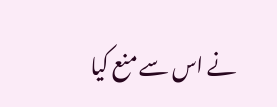نے اس سے منع کیا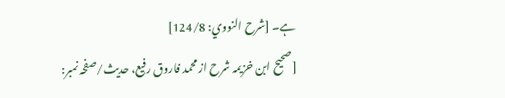ہے۔ [شرح النووي: 124/8]
[صحیح ابن خزیمہ شرح از محمد فاروق رفیع، حدیث/صفحہ نمبر: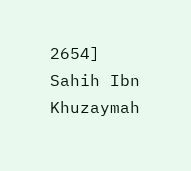2654]
Sahih Ibn Khuzaymah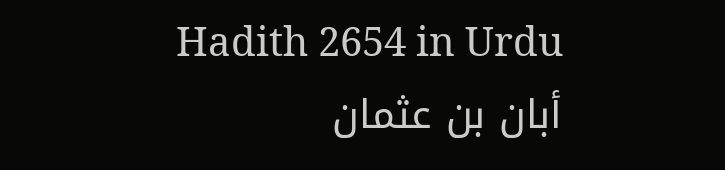Hadith 2654 in Urdu
أبان بن عثمان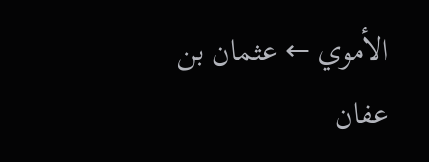الأموي ← عثمان بن عفان